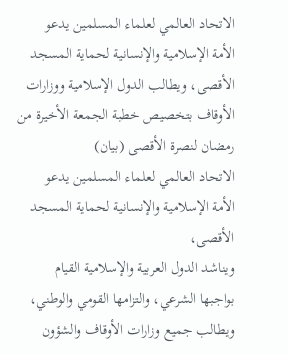الاتحاد العالمي لعلماء المسلمين يدعو
الأمة الإسلامية والإنسانية لحماية المسجد الأقصى، ويطالب الدول الإسلامية ووزارات
الأوقاف بتخصيص خطبة الجمعة الأخيرة من رمضان لنصرة الأقصى (بيان)
الاتحاد العالمي لعلماء المسلمين يدعو
الأمة الإسلامية والإنسانية لحماية المسجد الأقصى،
ويناشد الدول العربية والإسلامية القيام
بواجبها الشرعي، والتزامها القومي والوطني،
ويطالب جميع وزارات الأوقاف والشؤون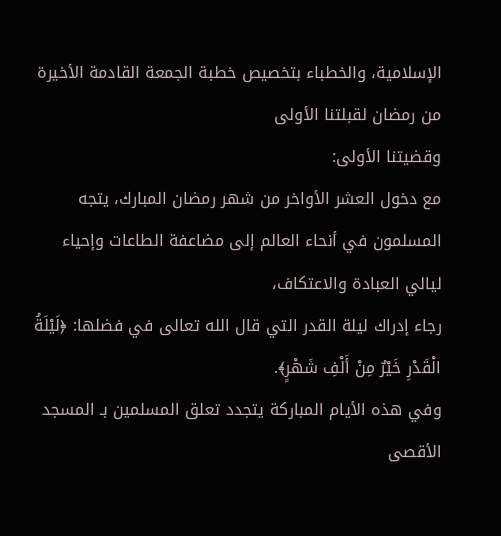الإسلامية، والخطباء بتخصيص خطبة الجمعة القادمة الأخيرة من رمضان لقبلتنا الأولى
وقضيتنا الأولى:
مع دخول العشر الأواخر من شهر رمضان المبارك، يتجه
المسلمون في أنحاء العالم إلى مضاعفة الطاعات وإحياء ليالي العبادة والاعتكاف،
رجاء إدراك ليلة القدر التي قال الله تعالى في فضلها: ﴿لَيْلَةُ
الْقَدْرِ خَيْرٌ مِنْ أَلْفِ شَهْرٍ﴾.
وفي هذه الأيام المباركة يتجدد تعلق المسلمين بـ المسجد
الأقصى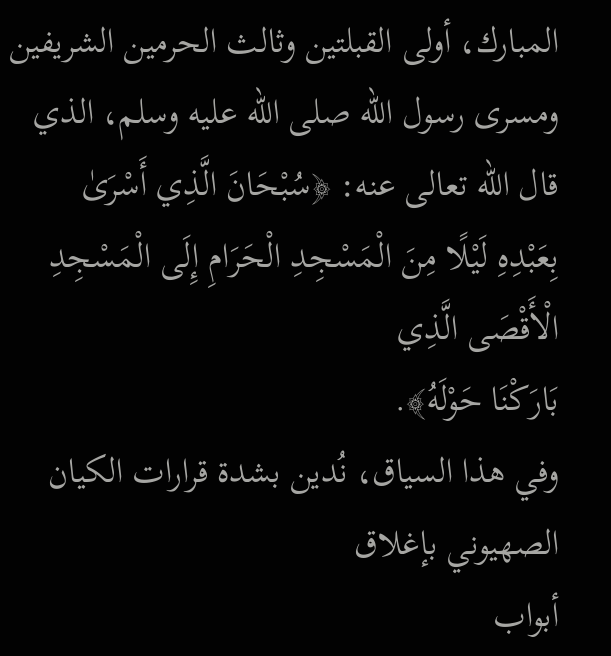المبارك، أولى القبلتين وثالث الحرمين الشريفين ومسرى رسول الله صلى الله عليه وسلم، الذي
قال الله تعالى عنه: ﴿سُبْحَانَ الَّذِي أَسْرَىٰ
بِعَبْدِهِ لَيْلًا مِنَ الْمَسْجِدِ الْحَرَامِ إِلَى الْمَسْجِدِ الْأَقْصَى الَّذِي
بَارَكْنَا حَوْلَهُ﴾.
وفي هذا السياق، نُدين بشدة قرارات الكيان الصهيوني بإغلاق
أبواب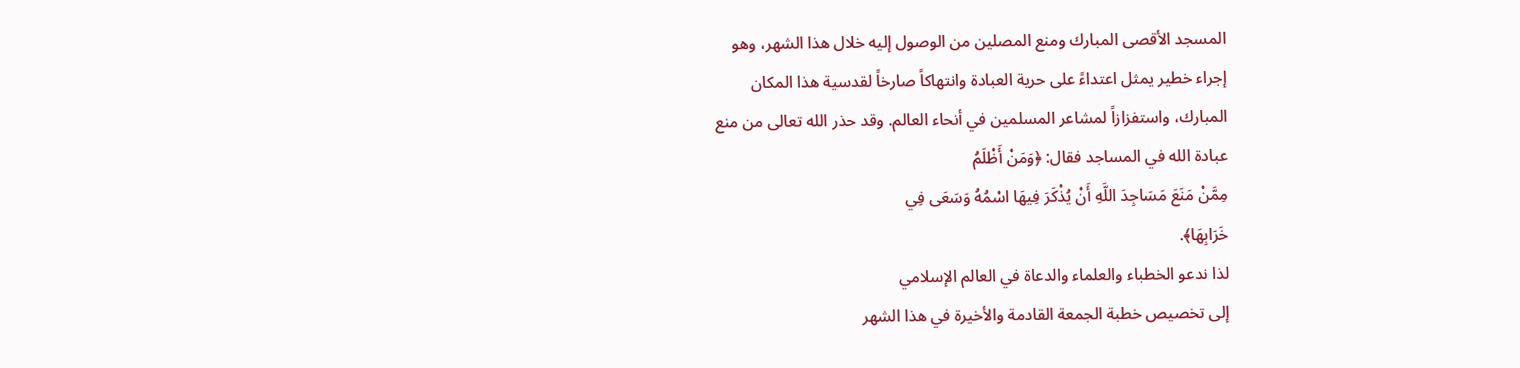المسجد الأقصى المبارك ومنع المصلين من الوصول إليه خلال هذا الشهر، وهو
إجراء خطير يمثل اعتداءً على حرية العبادة وانتهاكاً صارخاً لقدسية هذا المكان
المبارك، واستفزازاً لمشاعر المسلمين في أنحاء العالم. وقد حذر الله تعالى من منع
عبادة الله في المساجد فقال: ﴿وَمَنْ أَظْلَمُ
مِمَّنْ مَنَعَ مَسَاجِدَ اللَّهِ أَنْ يُذْكَرَ فِيهَا اسْمُهُ وَسَعَى فِي
خَرَابِهَا﴾.
لذا ندعو الخطباء والعلماء والدعاة في العالم الإسلامي
إلى تخصيص خطبة الجمعة القادمة والأخيرة في هذا الشهر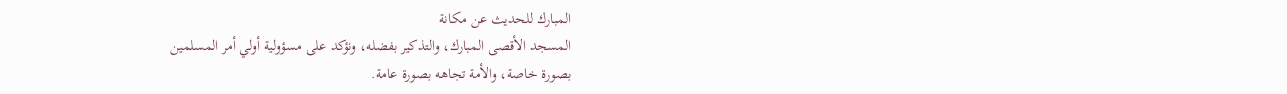المبارك للحديث عن مكانة
المسجد الأقصى المبارك، والتذكير بفضله، ونؤكد على مسؤولية أولي أمر المسلمين
بصورة خاصة، والأمة تجاهه بصورة عامة.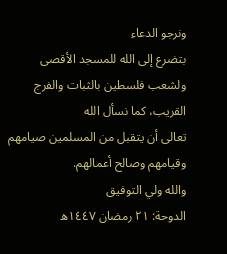ونرجو الدعاء
بتضرع إلى الله للمسجد الأقصى ولشعب فلسطين بالثبات والفرج القريب، كما نسأل الله
تعالى أن يتقبل من المسلمين صيامهم وقيامهم وصالح أعمالهم.
والله ولي التوفيق
الدوحة: ٢١ رمضان ١٤٤٧ه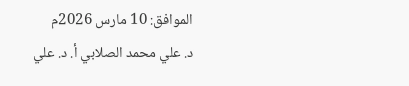الموافق: 10 مارس 2026م
د. علي محمد الصلابي أ. د. علي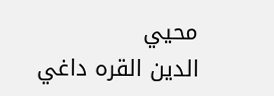محيي
الدين القره داغي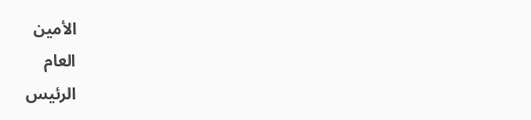الأمين
العام
الرئيس